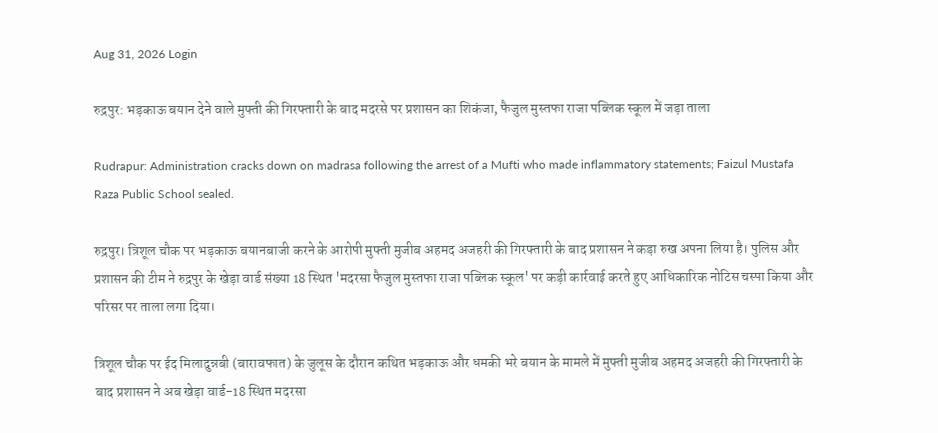Aug 31, 2026 Login

रुद्रपुर: भड़काऊ बयान देने वाले मुफ्ती की गिरफ्तारी के बाद मदरसे पर प्रशासन का शिकंजा, फैजुल मुस्तफा राजा पब्लिक स्कूल में जड़ा ताला

Rudrapur: Administration cracks down on madrasa following the arrest of a Mufti who made inflammatory statements; Faizul Mustafa Raza Public School sealed.

रुद्रपुर। त्रिशूल चौक पर भड़काऊ बयानबाजी करने के आरोपी मुफ्ती मुजीब अहमद अजहरी की गिरफ्तारी के बाद प्रशासन ने कड़ा रुख अपना लिया है। पुलिस और प्रशासन की टीम ने रुद्रपुर के खेड़ा वार्ड संख्या 18 स्थित 'मदरसा फैजुल मुस्तफा राजा पब्लिक स्कूल' पर कड़ी कार्रवाई करते हुए आधिकारिक नोटिस चस्पा किया और परिसर पर ताला लगा दिया।

त्रिशूल चौक पर ईद मिलादुन्नबी (बारावफात) के जुलूस के दौरान कथित भड़काऊ और धमकी भरे बयान के मामले में मुफ्ती मुजीब अहमद अजहरी की गिरफ्तारी के बाद प्रशासन ने अब खेड़ा वार्ड-18 स्थित मदरसा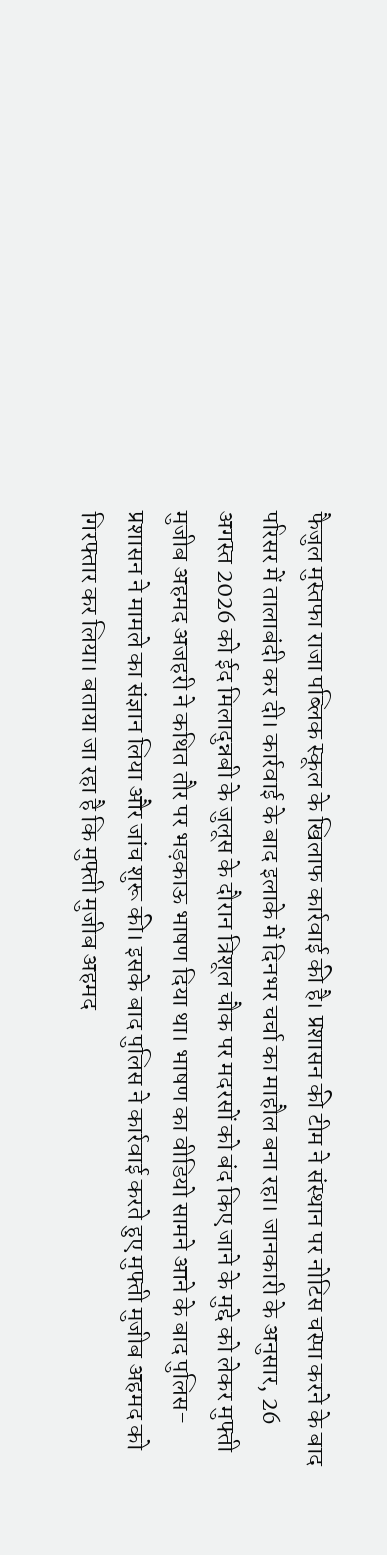फैजुल मुस्तफा राजा पब्लिक स्कूल के खिलाफ कार्रवाई की है। प्रशासन की टीम ने संस्थान पर नोटिस चस्पा करने के बाद परिसर में तालाबंदी कर दी। कार्रवाई के बाद इलाके में दिनभर चर्चा का माहौल बना रहा। जानकारी के अनुसार, 26 अगस्त 2026 को ईद मिलादुन्नबी के जुलूस के दौरान त्रिशूल चौक पर मदरसों को बंद किए जाने के मुद्दे को लेकर मुफ्ती मुजीब अहमद अजहरी ने कथित तौर पर भड़काऊ भाषण दिया था। भाषण का वीडियो सामने आने के बाद पुलिस-प्रशासन ने मामले का संज्ञान लिया और जांच शुरू की। इसके बाद पुलिस ने कार्रवाई करते हुए मुफ्ती मुजीब अहमद को गिरफ्तार कर लिया। बताया जा रहा है कि मुफ्ती मुजीब अहमद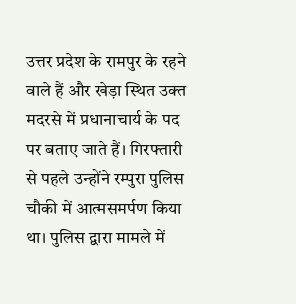उत्तर प्रदेश के रामपुर के रहने वाले हैं और खेड़ा स्थित उक्त मदरसे में प्रधानाचार्य के पद पर बताए जाते हैं। गिरफ्तारी से पहले उन्होंने रम्पुरा पुलिस चौकी में आत्मसमर्पण किया था। पुलिस द्वारा मामले में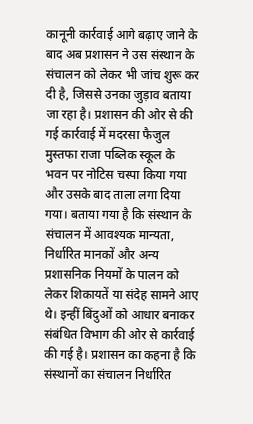कानूनी कार्रवाई आगे बढ़ाए जाने के बाद अब प्रशासन ने उस संस्थान के संचालन को लेकर भी जांच शुरू कर दी है, जिससे उनका जुड़ाव बताया जा रहा है। प्रशासन की ओर से की गई कार्रवाई में मदरसा फैजुल मुस्तफा राजा पब्लिक स्कूल के भवन पर नोटिस चस्पा किया गया और उसके बाद ताला लगा दिया गया। बताया गया है कि संस्थान के संचालन में आवश्यक मान्यता, निर्धारित मानकों और अन्य प्रशासनिक नियमों के पालन को लेकर शिकायतें या संदेह सामने आए थे। इन्हीं बिंदुओं को आधार बनाकर संबंधित विभाग की ओर से कार्रवाई की गई है। प्रशासन का कहना है कि संस्थानों का संचालन निर्धारित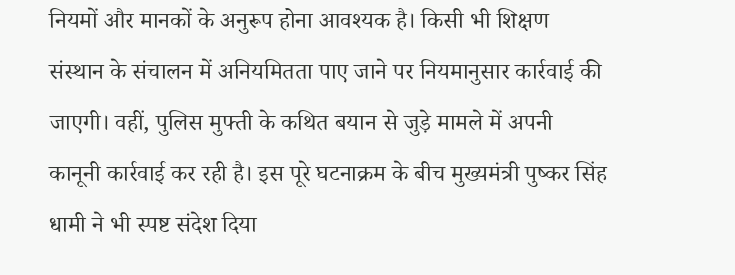नियमों और मानकों के अनुरूप होना आवश्यक है। किसी भी शिक्षण संस्थान के संचालन में अनियमितता पाए जाने पर नियमानुसार कार्रवाई की जाएगी। वहीं, पुलिस मुफ्ती के कथित बयान से जुड़े मामले में अपनी कानूनी कार्रवाई कर रही है। इस पूरे घटनाक्रम के बीच मुख्यमंत्री पुष्कर सिंह धामी ने भी स्पष्ट संदेश दिया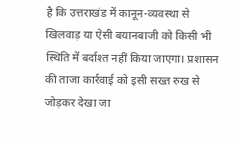है कि उत्तराखंड में कानून-व्यवस्था से खिलवाड़ या ऐसी बयानबाजी को किसी भी स्थिति में बर्दाश्त नहीं किया जाएगा। प्रशासन की ताजा कार्रवाई को इसी सख्त रुख से जोड़कर देखा जा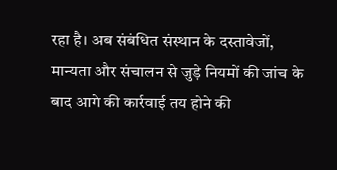रहा है। अब संबंधित संस्थान के दस्तावेजों, मान्यता और संचालन से जुड़े नियमों की जांच के बाद आगे की कार्रवाई तय होने की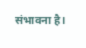संभावना है।